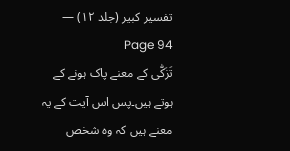تفسیر کبیر (جلد ۱۲) — Page 94
تَزَکّٰی کے معنے پاک ہونے کے ہوتے ہیں۔پس اس آیت کے یہ معنے ہیں کہ وہ شخص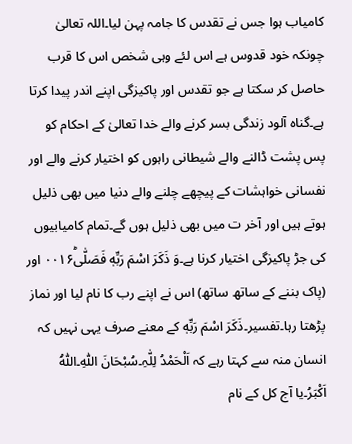کامیاب ہوا جس نے تقدس کا جامہ پہن لیا۔اللہ تعالیٰ چونکہ خود قدوس ہے اس لئے وہی شخص اس کا قرب حاصل کر سکتا ہے جو تقدس اور پاکیزگی اپنے اندر پیدا کرتا ہے۔گناہ آلود زندگی بسر کرنے والے خدا تعالیٰ کے احکام کو پس پشت ڈالنے والے شیطانی راہوں کو اختیار کرنے والے اور نفسانی خواہشات کے پیچھے چلنے والے دنیا میں بھی ذلیل ہوتے ہیں اور آخر ت میں بھی ذلیل ہوں گے۔تمام کامیابیوں کی جڑ پاکیزگی اختیار کرنا ہے۔وَ ذَكَرَ اسْمَ رَبِّهٖ فَصَلّٰىؕ۰۰۱۶ اور (پاک بننے کے ساتھ ساتھ) اس نے اپنے رب کا نام لیا اور نماز پڑھتا رہا۔تفسیر۔ذَكَرَ اسْمَ رَبِّهٖ کے معنے صرف یہی نہیں کہ انسان منہ سے کہتا رہے کہ اَلْحَمْدُ لِلّٰہِ۔سُبْحَانَ اللّٰہِ۔اَللّٰہُ اَکْبَرُ۔یا آج کل کے نام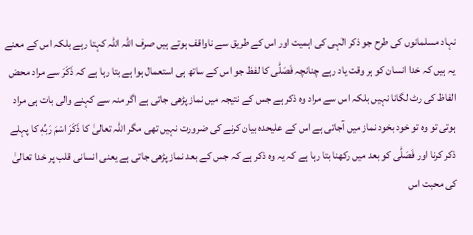نہاد مسلمانوں کی طرح جو ذکر الٰہی کی اہمیت اور اس کے طریق سے ناواقف ہوتے ہیں صرف اللہ اللہ کہتا رہے بلکہ اس کے معنے یہ ہیں کہ خدا انسان کو ہر وقت یاد رہے چنانچہ فَصَلّٰى کا لفظ جو اس کے ساتھ ہی استعمال ہوا ہے بتا رہا ہے کہ ذَكَرَ سے مراد محض الفاظ کی رٹ لگانا نہیں بلکہ اس سے مراد وہ ذکر ہے جس کے نتیجہ میں نماز پڑھی جاتی ہے اگر منہ سے کہنے والی بات ہی مراد ہوتی تو وہ تو خود بخود نماز میں آجاتی ہے اس کے علیحدہ بیان کرنے کی ضرورت نہیں تھی مگر اللہ تعالیٰ کا ذَكَرَ اسْمَ رَبِّهٖ کا پہلے ذکر کرنا اور فَصَلّٰى کو بعد میں رکھنا بتا رہا ہے کہ یہ وہ ذکر ہے کہ جس کے بعد نماز پڑھی جاتی ہے یعنی انسانی قلب پر خدا تعالیٰ کی محبت اس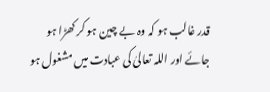قدر غالب ہو کہ وہ بے چین ہو کر کھڑا ہو جائے اور اللہ تعالیٰ کی عبادت میں مشغول ہو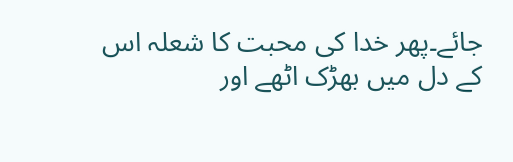جائے۔پھر خدا کی محبت کا شعلہ اس کے دل میں بھڑک اٹھے اور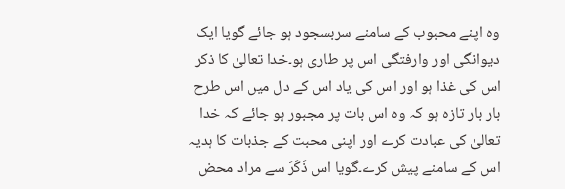وہ اپنے محبوب کے سامنے سربسجود ہو جائے گویا ایک دیوانگی اور وارفتگی اس پر طاری ہو۔خدا تعالیٰ کا ذکر اس کی غذا ہو اور اس کی یاد اس کے دل میں اس طرح بار بار تازہ ہو کہ وہ اس بات پر مجبور ہو جائے کہ خدا تعالیٰ کی عبادت کرے اور اپنی محبت کے جذبات کا ہدیہ اس کے سامنے پیش کرے۔گویا اس ذَكَرَ سے مراد محض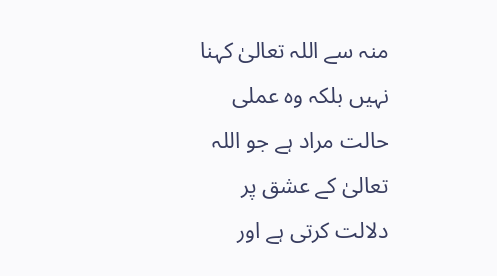منہ سے اللہ تعالیٰ کہنا نہیں بلکہ وہ عملی حالت مراد ہے جو اللہ تعالیٰ کے عشق پر دلالت کرتی ہے اور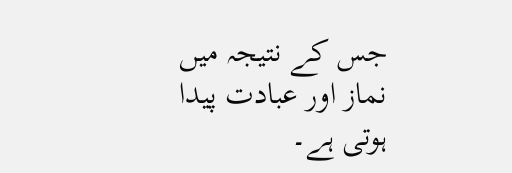جس کے نتیجہ میں نماز اور عبادت پیدا ہوتی ہے۔